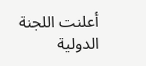أعلنت اللجنة الدولية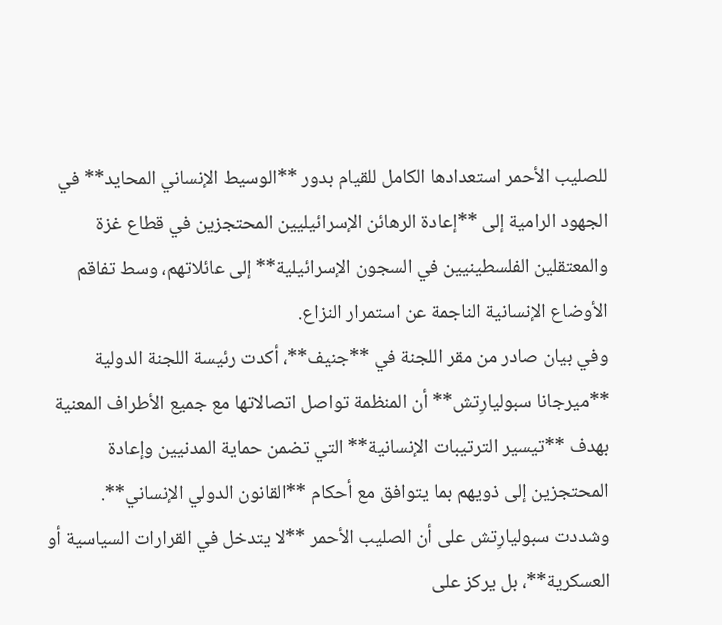للصليب الأحمر استعدادها الكامل للقيام بدور **الوسيط الإنساني المحايد** في الجهود الرامية إلى **إعادة الرهائن الإسرائيليين المحتجزين في قطاع غزة والمعتقلين الفلسطينيين في السجون الإسرائيلية** إلى عائلاتهم، وسط تفاقم الأوضاع الإنسانية الناجمة عن استمرار النزاع.
وفي بيان صادر من مقر اللجنة في **جنيف**، أكدت رئيسة اللجنة الدولية **ميرجانا سبوليارِتش** أن المنظمة تواصل اتصالاتها مع جميع الأطراف المعنية بهدف **تيسير الترتيبات الإنسانية** التي تضمن حماية المدنيين وإعادة المحتجزين إلى ذويهم بما يتوافق مع أحكام **القانون الدولي الإنساني**.
وشددت سبوليارِتش على أن الصليب الأحمر **لا يتدخل في القرارات السياسية أو العسكرية**، بل يركز على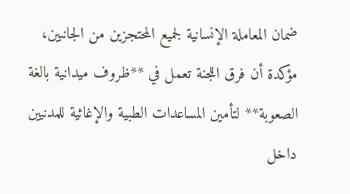ضمان المعاملة الإنسانية لجميع المحتجزين من الجانبين، مؤكدة أن فرق اللجنة تعمل في **ظروف ميدانية بالغة الصعوبة** لتأمين المساعدات الطبية والإغاثية للمدنيين داخل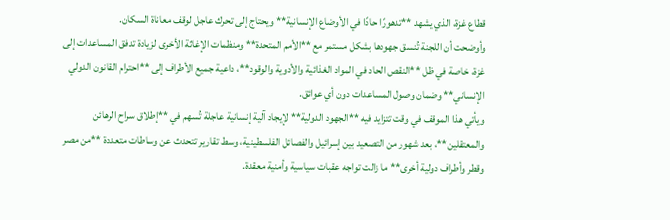قطاع غزة، الذي يشهد **تدهورًا حادًا في الأوضاع الإنسانية** ويحتاج إلى تحرك عاجل لوقف معاناة السكان.
وأوضحت أن اللجنة تُنسق جهودها بشكل مستمر مع **الأمم المتحدة** ومنظمات الإغاثة الأخرى لزيادة تدفق المساعدات إلى غزة، خاصة في ظل **النقص الحاد في المواد الغذائية والأدوية والوقود**، داعية جميع الأطراف إلى **احترام القانون الدولي الإنساني** وضمان وصول المساعدات دون أي عوائق.
ويأتي هذا الموقف في وقت تتزايد فيه **الجهود الدولية** لإيجاد آلية إنسانية عاجلة تُسهم في **إطلاق سراح الرهائن والمعتقلين**، بعد شهور من التصعيد بين إسرائيل والفصائل الفلسطينية، وسط تقارير تتحدث عن وساطات متعددة **من مصر وقطر وأطراف دولية أخرى** ما زالت تواجه عقبات سياسية وأمنية معقدة.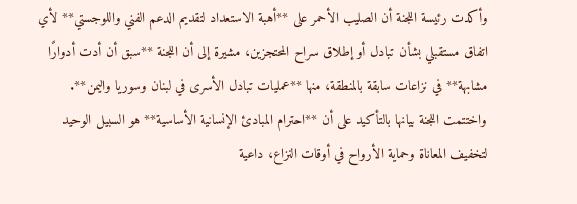وأكدت رئيسة اللجنة أن الصليب الأحمر على **أهبة الاستعداد لتقديم الدعم الفني واللوجستي** لأي اتفاق مستقبلي بشأن تبادل أو إطلاق سراح المحتجزين، مشيرة إلى أن اللجنة **سبق أن أدت أدوارًا مشابهة** في نزاعات سابقة بالمنطقة، منها **عمليات تبادل الأسرى في لبنان وسوريا واليمن**.
واختتمت اللجنة بيانها بالتأكيد على أن **احترام المبادئ الإنسانية الأساسية** هو السبيل الوحيد لتخفيف المعاناة وحماية الأرواح في أوقات النزاع، داعية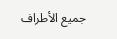جميع الأطراف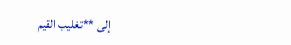إلى **تغليب القيم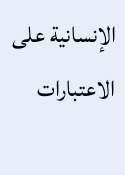الإنسانية على الاعتبارات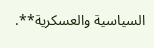السياسية والعسكرية**.